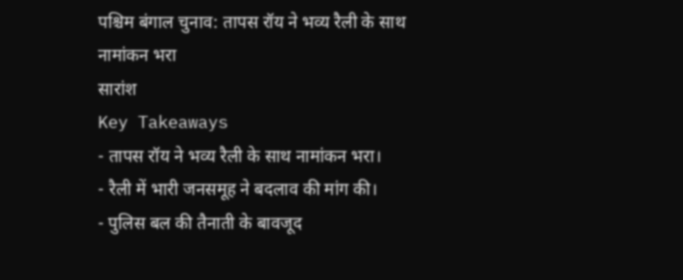पश्चिम बंगाल चुनाव: तापस रॉय ने भव्य रैली के साथ नामांकन भरा
सारांश
Key Takeaways
- तापस रॉय ने भव्य रैली के साथ नामांकन भरा।
- रैली में भारी जनसमूह ने बदलाव की मांग की।
- पुलिस बल की तैनाती के बावजूद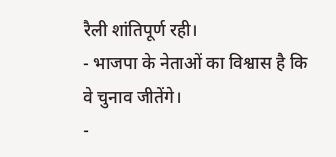रैली शांतिपूर्ण रही।
- भाजपा के नेताओं का विश्वास है कि वे चुनाव जीतेंगे।
-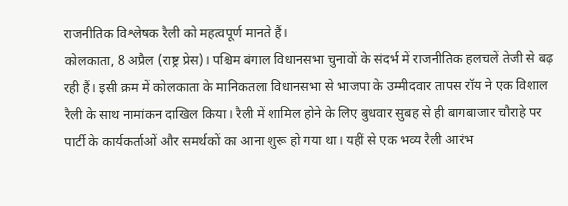राजनीतिक विश्लेषक रैली को महत्वपूर्ण मानते हैं।
कोलकाता, 8 अप्रैल (राष्ट्र प्रेस)। पश्चिम बंगाल विधानसभा चुनावों के संदर्भ में राजनीतिक हलचलें तेजी से बढ़ रही हैं। इसी क्रम में कोलकाता के मानिकतला विधानसभा से भाजपा के उम्मीदवार तापस रॉय ने एक विशाल रैली के साथ नामांकन दाखिल किया। रैली में शामिल होने के लिए बुधवार सुबह से ही बागबाजार चौराहे पर पार्टी के कार्यकर्ताओं और समर्थकों का आना शुरू हो गया था। यहीं से एक भव्य रैली आरंभ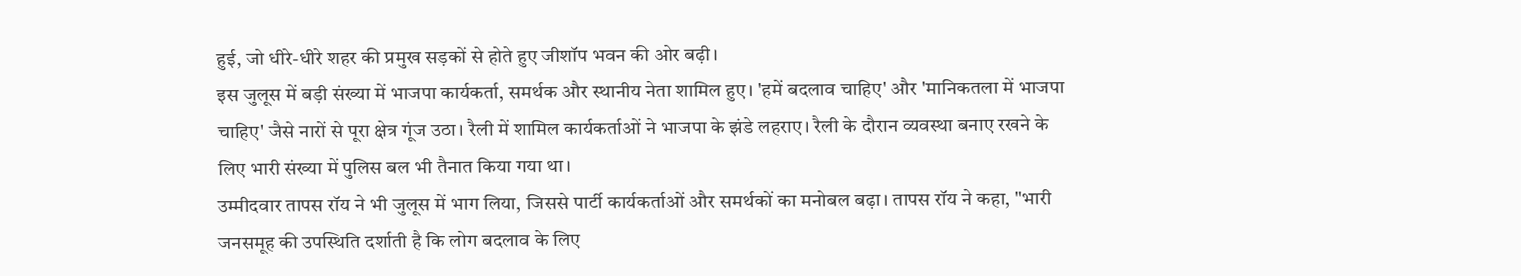हुई, जो धीरे-धीरे शहर की प्रमुख सड़कों से होते हुए जीशॉप भवन की ओर बढ़ी।
इस जुलूस में बड़ी संख्या में भाजपा कार्यकर्ता, समर्थक और स्थानीय नेता शामिल हुए। 'हमें बदलाव चाहिए' और 'मानिकतला में भाजपा चाहिए' जैसे नारों से पूरा क्षेत्र गूंज उठा। रैली में शामिल कार्यकर्ताओं ने भाजपा के झंडे लहराए। रैली के दौरान व्यवस्था बनाए रखने के लिए भारी संख्या में पुलिस बल भी तैनात किया गया था।
उम्मीदवार तापस रॉय ने भी जुलूस में भाग लिया, जिससे पार्टी कार्यकर्ताओं और समर्थकों का मनोबल बढ़ा। तापस रॉय ने कहा, "भारी जनसमूह की उपस्थिति दर्शाती है कि लोग बदलाव के लिए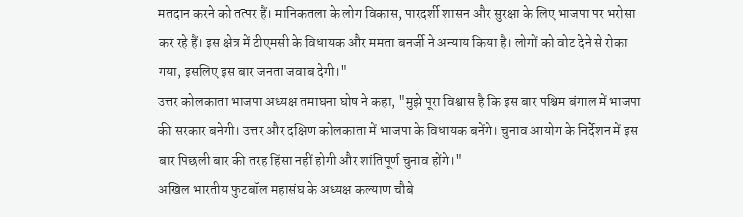मतदान करने को तत्पर हैं। मानिकतला के लोग विकास, पारदर्शी शासन और सुरक्षा के लिए भाजपा पर भरोसा कर रहे हैं। इस क्षेत्र में टीएमसी के विधायक और ममता बनर्जी ने अन्याय किया है। लोगों को वोट देने से रोका गया, इसलिए इस बार जनता जवाब देगी।"
उत्तर कोलकाता भाजपा अध्यक्ष तमाघना घोष ने कहा, "मुझे पूरा विश्वास है कि इस बार पश्चिम बंगाल में भाजपा की सरकार बनेगी। उत्तर और दक्षिण कोलकाता में भाजपा के विधायक बनेंगे। चुनाव आयोग के निर्देशन में इस बार पिछली बार की तरह हिंसा नहीं होगी और शांतिपूर्ण चुनाव होंगे।"
अखिल भारतीय फुटबॉल महासंघ के अध्यक्ष कल्याण चौबे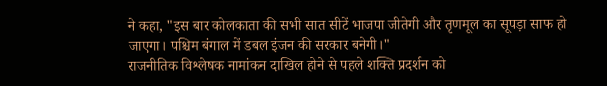ने कहा, "इस बार कोलकाता की सभी सात सीटें भाजपा जीतेगी और तृणमूल का सूपड़ा साफ हो जाएगा। पश्चिम बंगाल में डबल इंजन की सरकार बनेगी।"
राजनीतिक विश्लेषक नामांकन दाखिल होने से पहले शक्ति प्रदर्शन को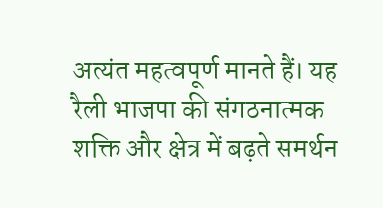अत्यंत महत्वपूर्ण मानते हैं। यह रैली भाजपा की संगठनात्मक शक्ति और क्षेत्र में बढ़ते समर्थन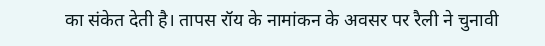का संकेत देती है। तापस रॉय के नामांकन के अवसर पर रैली ने चुनावी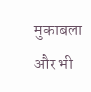मुकाबला और भी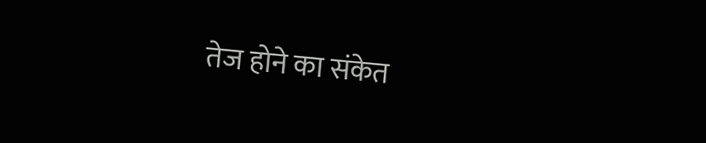तेज होने का संकेत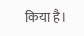किया है।